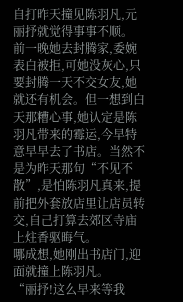自打昨天撞见陈羽凡,元丽抒就觉得事事不顺。
前一晚她去封腾家,委婉表白被拒,可她没灰心,只要封腾一天不交女友,她就还有机会。但一想到白天那糟心事,她认定是陈羽凡带来的霉运,今早特意早早去了书店。当然不是为昨天那句“不见不散”,是怕陈羽凡真来,提前把外套放店里让店员转交,自己打算去郊区寺庙上炷香驱晦气。
哪成想,她刚出书店门,迎面就撞上陈羽凡。
“丽抒!这么早来等我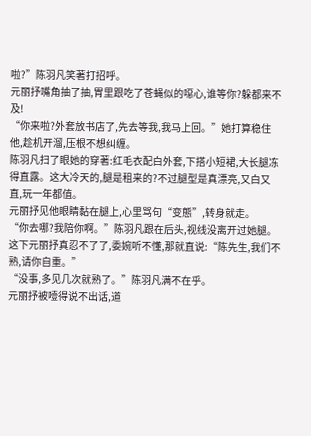啦?”陈羽凡笑著打招呼。
元丽抒嘴角抽了抽,胃里跟吃了苍蝇似的噁心,谁等你?躲都来不及!
“你来啦?外套放书店了,先去等我,我马上回。”她打算稳住他,趁机开溜,压根不想纠缠。
陈羽凡扫了眼她的穿著:红毛衣配白外套,下搭小短裙,大长腿冻得直露。这大冷天的,腿是租来的?不过腿型是真漂亮,又白又直,玩一年都值。
元丽抒见他眼睛黏在腿上,心里骂句“变態”,转身就走。
“你去哪?我陪你啊。”陈羽凡跟在后头,视线没离开过她腿。
这下元丽抒真忍不了了,委婉听不懂,那就直说:“陈先生,我们不熟,请你自重。”
“没事,多见几次就熟了。”陈羽凡满不在乎。
元丽抒被噎得说不出话,道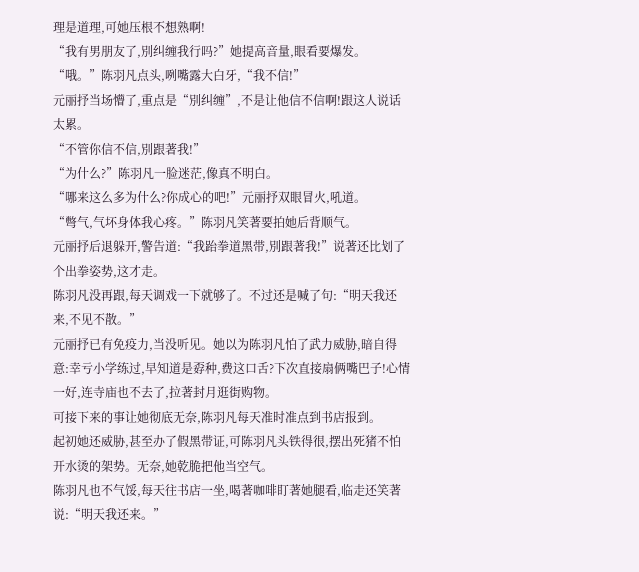理是道理,可她压根不想熟啊!
“我有男朋友了,別纠缠我行吗?”她提高音量,眼看要爆发。
“哦。”陈羽凡点头,咧嘴露大白牙,“我不信!”
元丽抒当场懵了,重点是“別纠缠”,不是让他信不信啊!跟这人说话太累。
“不管你信不信,別跟著我!”
“为什么?”陈羽凡一脸迷茫,像真不明白。
“哪来这么多为什么?你成心的吧!”元丽抒双眼冒火,吼道。
“彆气,气坏身体我心疼。”陈羽凡笑著要拍她后背顺气。
元丽抒后退躲开,警告道:“我跆拳道黑带,別跟著我!”说著还比划了个出拳姿势,这才走。
陈羽凡没再跟,每天调戏一下就够了。不过还是喊了句:“明天我还来,不见不散。”
元丽抒已有免疫力,当没听见。她以为陈羽凡怕了武力威胁,暗自得意:幸亏小学练过,早知道是孬种,费这口舌?下次直接扇俩嘴巴子!心情一好,连寺庙也不去了,拉著封月逛街购物。
可接下来的事让她彻底无奈,陈羽凡每天准时准点到书店报到。
起初她还威胁,甚至办了假黑带证,可陈羽凡头铁得很,摆出死猪不怕开水烫的架势。无奈,她乾脆把他当空气。
陈羽凡也不气馁,每天往书店一坐,喝著咖啡盯著她腿看,临走还笑著说:“明天我还来。”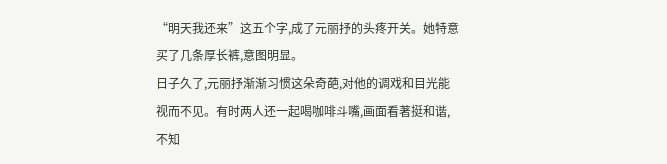“明天我还来”这五个字,成了元丽抒的头疼开关。她特意买了几条厚长裤,意图明显。
日子久了,元丽抒渐渐习惯这朵奇葩,对他的调戏和目光能视而不见。有时两人还一起喝咖啡斗嘴,画面看著挺和谐,不知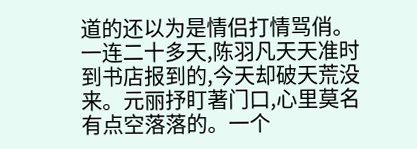道的还以为是情侣打情骂俏。
一连二十多天,陈羽凡天天准时到书店报到的,今天却破天荒没来。元丽抒盯著门口,心里莫名有点空落落的。一个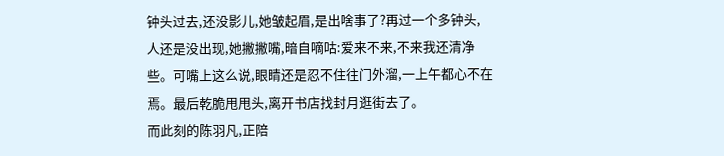钟头过去,还没影儿,她皱起眉,是出啥事了?再过一个多钟头,人还是没出现,她撇撇嘴,暗自嘀咕:爱来不来,不来我还清净些。可嘴上这么说,眼睛还是忍不住往门外溜,一上午都心不在焉。最后乾脆甩甩头,离开书店找封月逛街去了。
而此刻的陈羽凡,正陪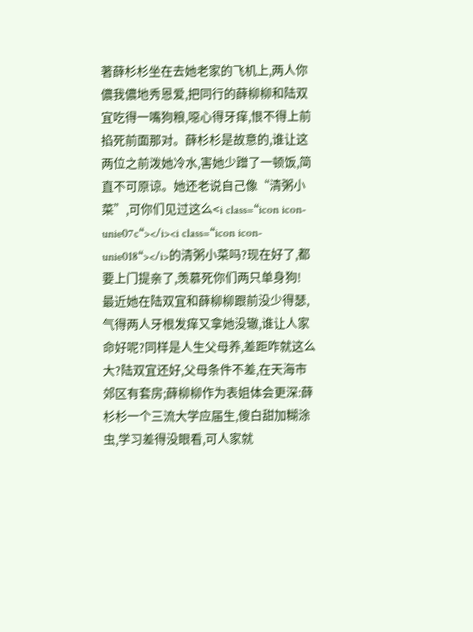著薛杉杉坐在去她老家的飞机上,两人你儂我儂地秀恩爱,把同行的薛柳柳和陆双宜吃得一嘴狗粮,噁心得牙痒,恨不得上前掐死前面那对。薛杉杉是故意的,谁让这两位之前泼她冷水,害她少蹭了一顿饭,简直不可原谅。她还老说自己像“清粥小菜”,可你们见过这么<i class=“icon icon-unie07c“></i><i class=“icon icon-unie018“></i>的清粥小菜吗?现在好了,都要上门提亲了,羡慕死你们两只单身狗!
最近她在陆双宜和薛柳柳跟前没少得瑟,气得两人牙根发痒又拿她没辙,谁让人家命好呢?同样是人生父母养,差距咋就这么大?陆双宜还好,父母条件不差,在天海市郊区有套房;薛柳柳作为表姐体会更深:薛杉杉一个三流大学应届生,傻白甜加糊涂虫,学习差得没眼看,可人家就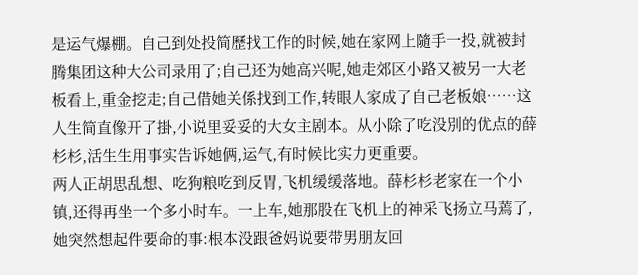是运气爆棚。自己到处投简歷找工作的时候,她在家网上隨手一投,就被封腾集团这种大公司录用了;自己还为她高兴呢,她走郊区小路又被另一大老板看上,重金挖走;自己借她关係找到工作,转眼人家成了自己老板娘……这人生简直像开了掛,小说里妥妥的大女主剧本。从小除了吃没別的优点的薛杉杉,活生生用事实告诉她俩,运气,有时候比实力更重要。
两人正胡思乱想、吃狗粮吃到反胃,飞机缓缓落地。薛杉杉老家在一个小镇,还得再坐一个多小时车。一上车,她那股在飞机上的神采飞扬立马蔫了,她突然想起件要命的事:根本没跟爸妈说要带男朋友回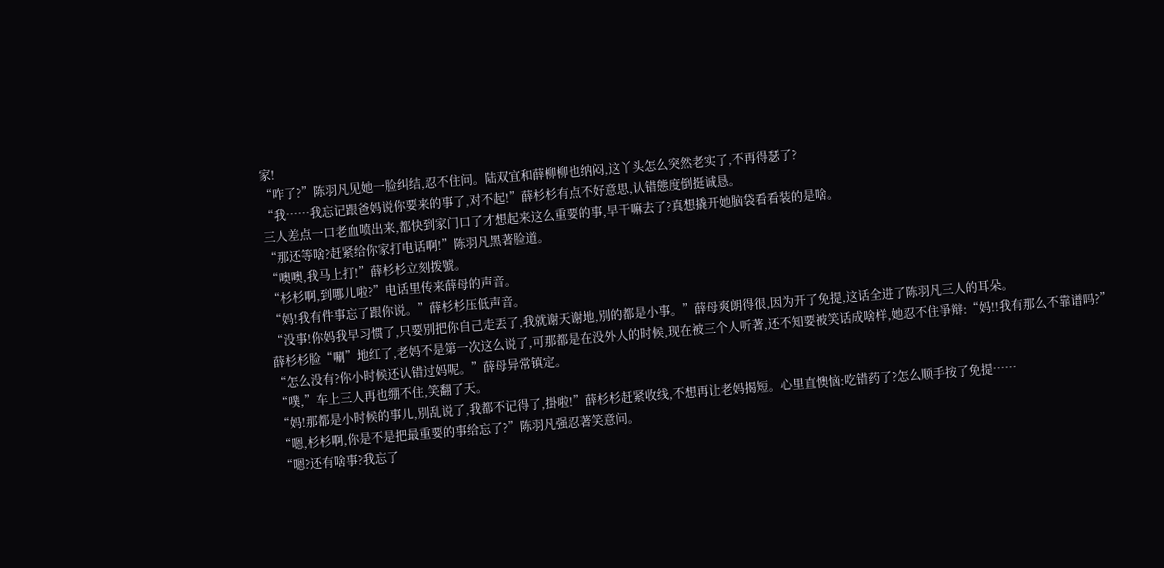家!
“咋了?”陈羽凡见她一脸纠结,忍不住问。陆双宜和薛柳柳也纳闷,这丫头怎么突然老实了,不再得瑟了?
“我……我忘记跟爸妈说你要来的事了,对不起!”薛杉杉有点不好意思,认错態度倒挺诚恳。
三人差点一口老血喷出来,都快到家门口了才想起来这么重要的事,早干嘛去了?真想撬开她脑袋看看装的是啥。
“那还等啥?赶紧给你家打电话啊!”陈羽凡黑著脸道。
“噢噢,我马上打!”薛杉杉立刻拨號。
“杉杉啊,到哪儿啦?”电话里传来薛母的声音。
“妈!我有件事忘了跟你说。”薛杉杉压低声音。
“没事!你妈我早习惯了,只要別把你自己走丟了,我就谢天谢地,別的都是小事。”薛母爽朗得很,因为开了免提,这话全进了陈羽凡三人的耳朵。
薛杉杉脸“唰”地红了,老妈不是第一次这么说了,可那都是在没外人的时候,现在被三个人听著,还不知要被笑话成啥样,她忍不住爭辩:“妈!!我有那么不靠谱吗?”
“怎么没有?你小时候还认错过妈呢。”薛母异常镇定。
“噗,”车上三人再也绷不住,笑翻了天。
“妈!那都是小时候的事儿,別乱说了,我都不记得了,掛啦!”薛杉杉赶紧收线,不想再让老妈揭短。心里直懊恼:吃错药了?怎么顺手按了免提……
“嗯,杉杉啊,你是不是把最重要的事给忘了?”陈羽凡强忍著笑意问。
“嗯?还有啥事?我忘了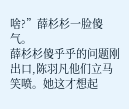啥?”薛杉杉一脸傻气。
薛杉杉傻乎乎的问题刚出口,陈羽凡他们立马笑喷。她这才想起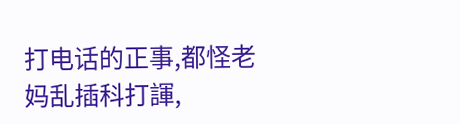打电话的正事,都怪老妈乱插科打諢,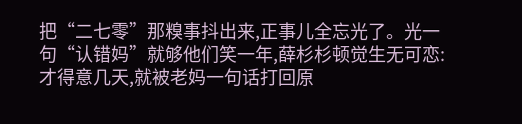把“二七零”那糗事抖出来,正事儿全忘光了。光一句“认错妈”就够他们笑一年,薛杉杉顿觉生无可恋:才得意几天,就被老妈一句话打回原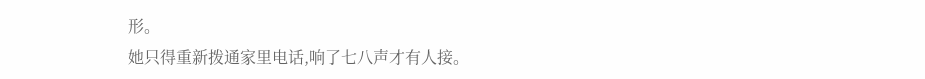形。
她只得重新拨通家里电话,响了七八声才有人接。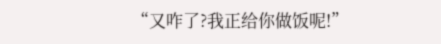“又咋了?我正给你做饭呢!”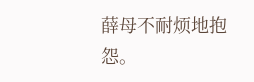薛母不耐烦地抱怨。